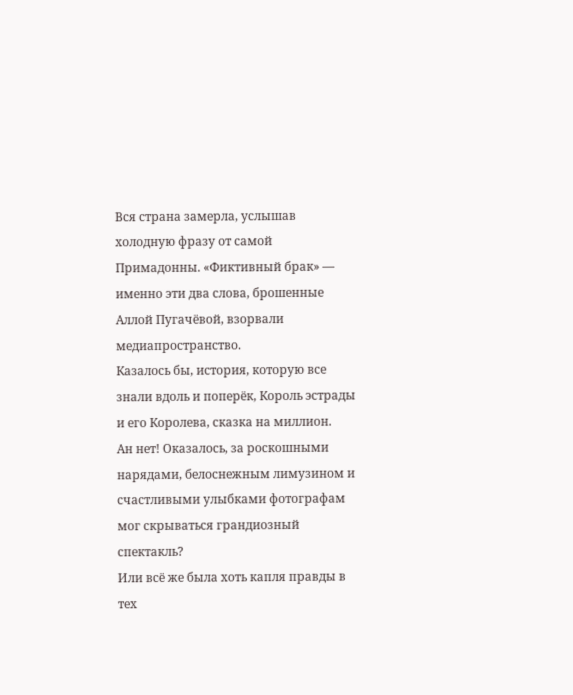Вся страна замерла, услышав холодную фразу от самой Примадонны. «Фиктивный брак» — именно эти два слова, брошенные Аллой Пугачёвой, взорвали медиапространство.
Казалось бы, история, которую все знали вдоль и поперёк, Король эстрады и его Королева, сказка на миллион.
Ан нет! Оказалось, за роскошными нарядами, белоснежным лимузином и счастливыми улыбками фотографам мог скрываться грандиозный спектакль?
Или всё же была хоть капля правды в тех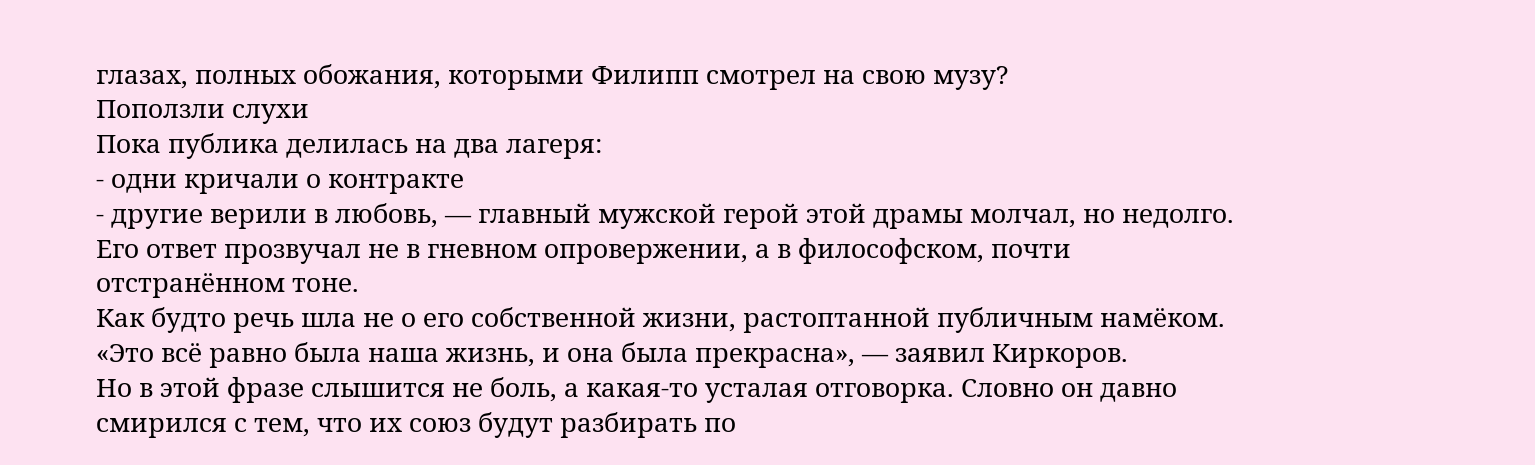глазах, полных обожания, которыми Филипп смотрел на свою музу?
Поползли слухи
Пока публика делилась на два лагеря:
- одни кричали о контракте
- другие верили в любовь, — главный мужской герой этой драмы молчал, но недолго.
Его ответ прозвучал не в гневном опровержении, а в философском, почти отстранённом тоне.
Как будто речь шла не о его собственной жизни, растоптанной публичным намёком.
«Это всё равно была наша жизнь, и она была прекрасна», — заявил Киркоров.
Но в этой фразе слышится не боль, а какая-то усталая отговорка. Словно он давно смирился с тем, что их союз будут разбирать по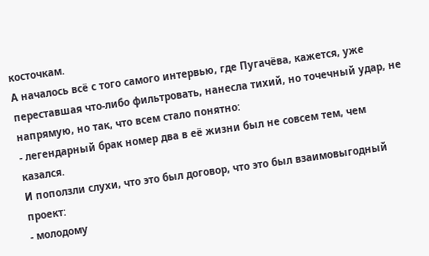косточкам.
А началось всё с того самого интервью, где Пугачёва, кажется, уже переставшая что-либо фильтровать, нанесла тихий, но точечный удар, не напрямую, но так, что всем стало понятно:
- легендарный брак номер два в её жизни был не совсем тем, чем казался.
И поползли слухи, что это был договор, что это был взаимовыгодный проект:
- молодому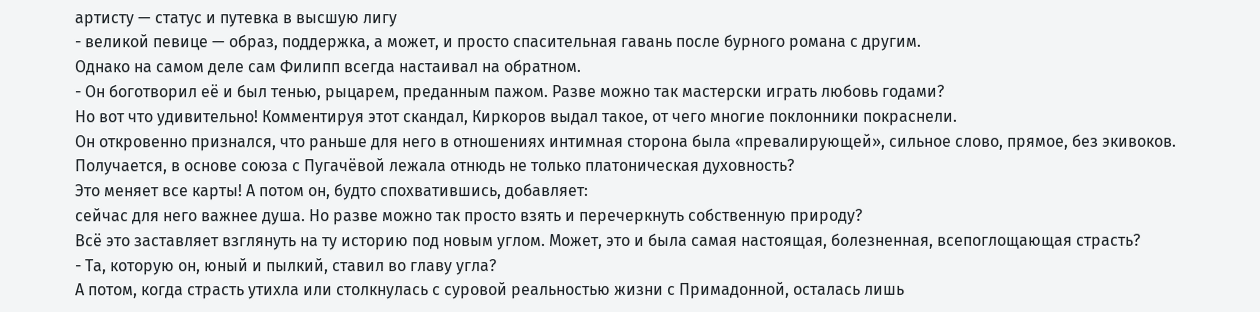артисту — статус и путевка в высшую лигу
- великой певице — образ, поддержка, а может, и просто спасительная гавань после бурного романа с другим.
Однако на самом деле сам Филипп всегда настаивал на обратном.
- Он боготворил её и был тенью, рыцарем, преданным пажом. Разве можно так мастерски играть любовь годами?
Но вот что удивительно! Комментируя этот скандал, Киркоров выдал такое, от чего многие поклонники покраснели.
Он откровенно признался, что раньше для него в отношениях интимная сторона была «превалирующей», сильное слово, прямое, без экивоков.
Получается, в основе союза с Пугачёвой лежала отнюдь не только платоническая духовность?
Это меняет все карты! А потом он, будто спохватившись, добавляет:
сейчас для него важнее душа. Но разве можно так просто взять и перечеркнуть собственную природу?
Всё это заставляет взглянуть на ту историю под новым углом. Может, это и была самая настоящая, болезненная, всепоглощающая страсть?
- Та, которую он, юный и пылкий, ставил во главу угла?
А потом, когда страсть утихла или столкнулась с суровой реальностью жизни с Примадонной, осталась лишь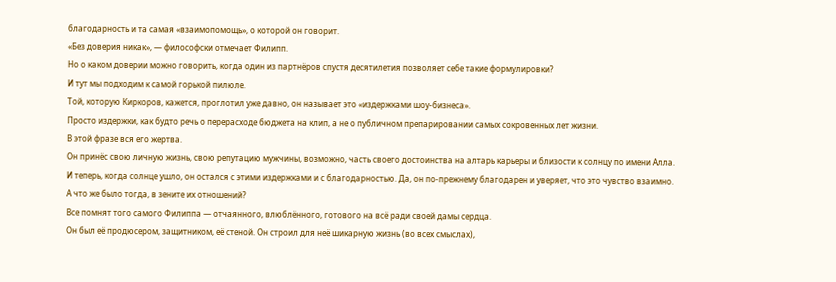благодарность и та самая «взаимопомощь», о которой он говорит.
«Без доверия никак», — философски отмечает Филипп.
Но о каком доверии можно говорить, когда один из партнёров спустя десятилетия позволяет себе такие формулировки?
И тут мы подходим к самой горькой пилюле.
Той, которую Киркоров, кажется, проглотил уже давно, он называет это «издержками шоу-бизнеса».
Просто издержки, как будто речь о перерасходе бюджета на клип, а не о публичном препарировании самых сокровенных лет жизни.
В этой фразе вся его жертва.
Он принёс свою личную жизнь, свою репутацию мужчины, возможно, часть своего достоинства на алтарь карьеры и близости к солнцу по имени Алла.
И теперь, когда солнце ушло, он остался с этими издержками и с благодарностью. Да, он по-прежнему благодарен и уверяет, что это чувство взаимно.
А что же было тогда, в зените их отношений?
Все помнят того самого Филиппа — отчаянного, влюблённого, готового на всё ради своей дамы сердца.
Он был её продюсером, защитником, её стеной. Он строил для неё шикарную жизнь (во всех смыслах),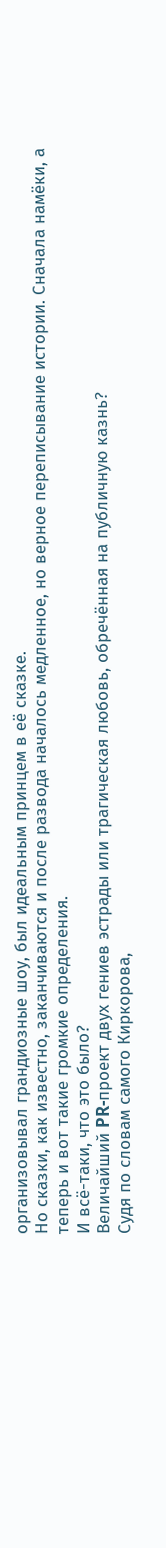организовывал грандиозные шоу, был идеальным принцем в её сказке.
Но сказки, как известно, заканчиваются и после развода началось медленное, но верное переписывание истории. Сначала намёки, а теперь и вот такие громкие определения.
И всё-таки, что это было?
Величайший PR-проект двух гениев эстрады или трагическая любовь, обречённая на публичную казнь?
Судя по словам самого Киркорова,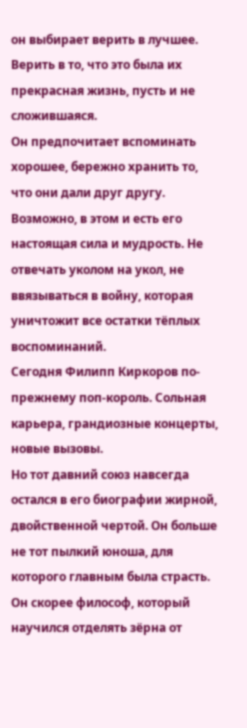он выбирает верить в лучшее. Верить в то, что это была их прекрасная жизнь, пусть и не сложившаяся.
Он предпочитает вспоминать хорошее, бережно хранить то, что они дали друг другу.
Возможно, в этом и есть его настоящая сила и мудрость. Не отвечать уколом на укол, не ввязываться в войну, которая уничтожит все остатки тёплых воспоминаний.
Сегодня Филипп Киркоров по-прежнему поп-король. Сольная карьера, грандиозные концерты, новые вызовы.
Но тот давний союз навсегда остался в его биографии жирной, двойственной чертой. Он больше не тот пылкий юноша, для которого главным была страсть.
Он скорее философ, который научился отделять зёрна от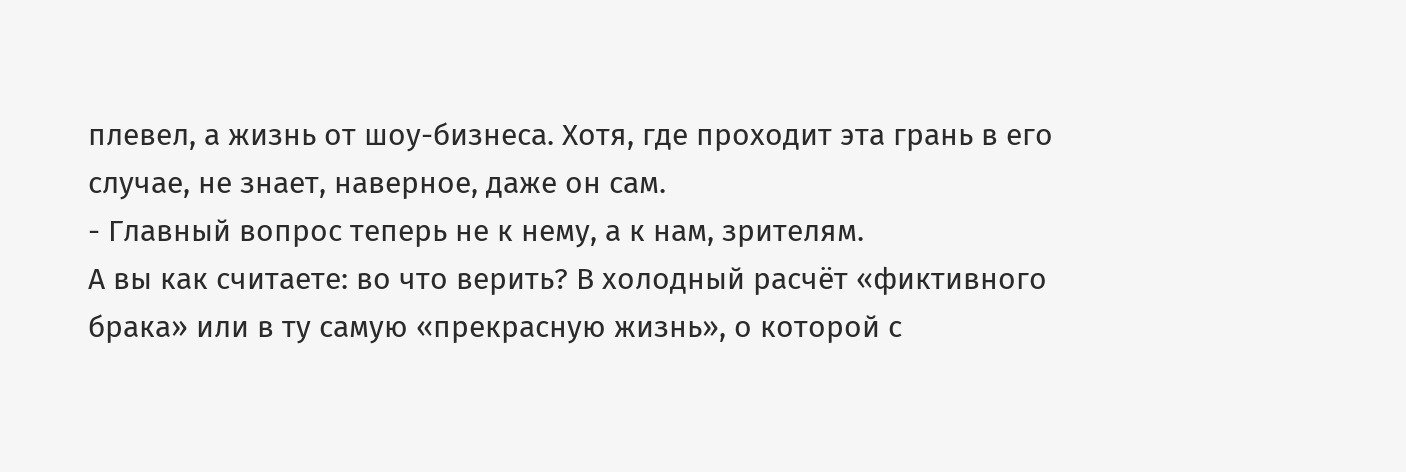плевел, а жизнь от шоу-бизнеса. Хотя, где проходит эта грань в его случае, не знает, наверное, даже он сам.
- Главный вопрос теперь не к нему, а к нам, зрителям.
А вы как считаете: во что верить? В холодный расчёт «фиктивного брака» или в ту самую «прекрасную жизнь», о которой с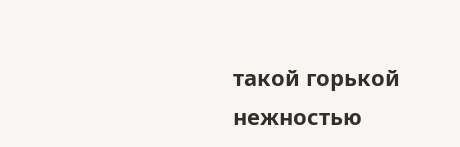такой горькой нежностью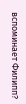вспоминает Филипп?